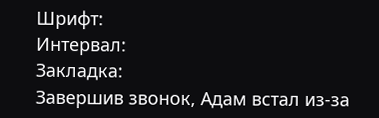Шрифт:
Интервал:
Закладка:
Завершив звонок, Адам встал из-за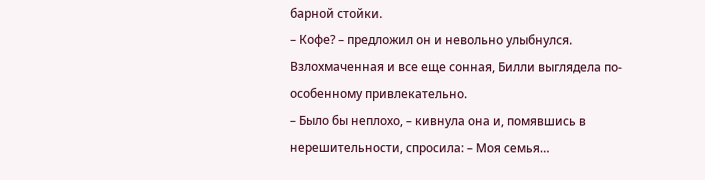барной стойки.
– Кофе? – предложил он и невольно улыбнулся. Взлохмаченная и все еще сонная, Билли выглядела по-особенному привлекательно.
– Было бы неплохо, – кивнула она и, помявшись в нерешительности, спросила: – Моя семья…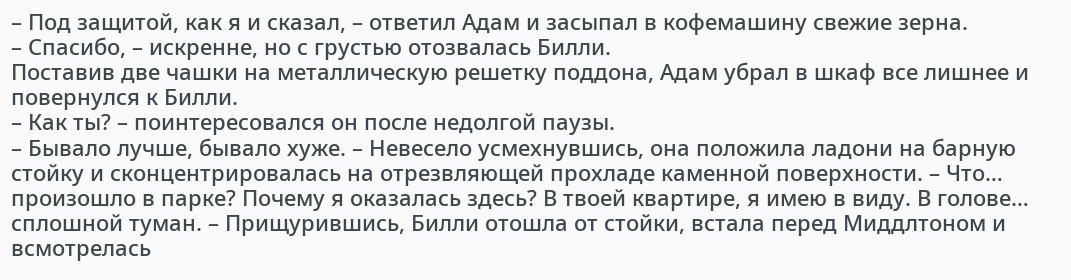– Под защитой, как я и сказал, – ответил Адам и засыпал в кофемашину свежие зерна.
– Спасибо, – искренне, но с грустью отозвалась Билли.
Поставив две чашки на металлическую решетку поддона, Адам убрал в шкаф все лишнее и повернулся к Билли.
– Как ты? – поинтересовался он после недолгой паузы.
– Бывало лучше, бывало хуже. – Невесело усмехнувшись, она положила ладони на барную стойку и сконцентрировалась на отрезвляющей прохладе каменной поверхности. – Что… произошло в парке? Почему я оказалась здесь? В твоей квартире, я имею в виду. В голове… сплошной туман. – Прищурившись, Билли отошла от стойки, встала перед Миддлтоном и всмотрелась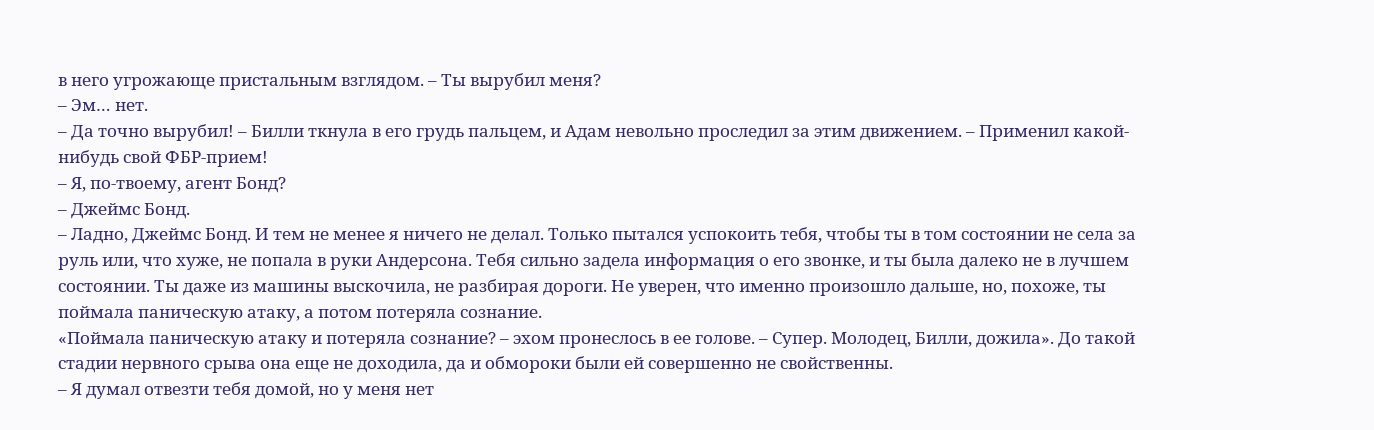в него угрожающе пристальным взглядом. – Ты вырубил меня?
– Эм… нет.
– Да точно вырубил! – Билли ткнула в его грудь пальцем, и Адам невольно проследил за этим движением. – Применил какой-нибудь свой ФБР-прием!
– Я, по-твоему, агент Бонд?
– Джеймс Бонд.
– Ладно, Джеймс Бонд. И тем не менее я ничего не делал. Только пытался успокоить тебя, чтобы ты в том состоянии не села за руль или, что хуже, не попала в руки Андерсона. Тебя сильно задела информация о его звонке, и ты была далеко не в лучшем состоянии. Ты даже из машины выскочила, не разбирая дороги. Не уверен, что именно произошло дальше, но, похоже, ты поймала паническую атаку, а потом потеряла сознание.
«Поймала паническую атаку и потеряла сознание? – эхом пронеслось в ее голове. – Супер. Молодец, Билли, дожила». До такой стадии нервного срыва она еще не доходила, да и обмороки были ей совершенно не свойственны.
– Я думал отвезти тебя домой, но у меня нет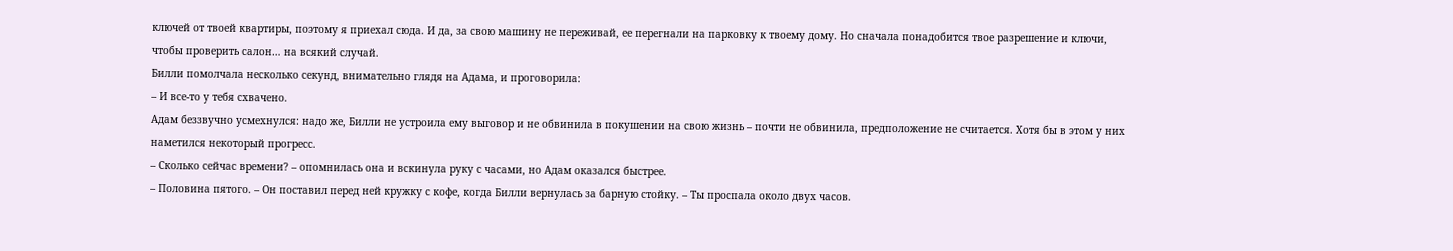ключей от твоей квартиры, поэтому я приехал сюда. И да, за свою машину не переживай, ее перегнали на парковку к твоему дому. Но сначала понадобится твое разрешение и ключи, чтобы проверить салон… на всякий случай.
Билли помолчала несколько секунд, внимательно глядя на Адама, и проговорила:
– И все-то у тебя схвачено.
Адам беззвучно усмехнулся: надо же, Билли не устроила ему выговор и не обвинила в покушении на свою жизнь – почти не обвинила, предположение не считается. Хотя бы в этом у них наметился некоторый прогресс.
– Сколько сейчас времени? – опомнилась она и вскинула руку с часами, но Адам оказался быстрее.
– Половина пятого. – Он поставил перед ней кружку с кофе, когда Билли вернулась за барную стойку. – Ты проспала около двух часов.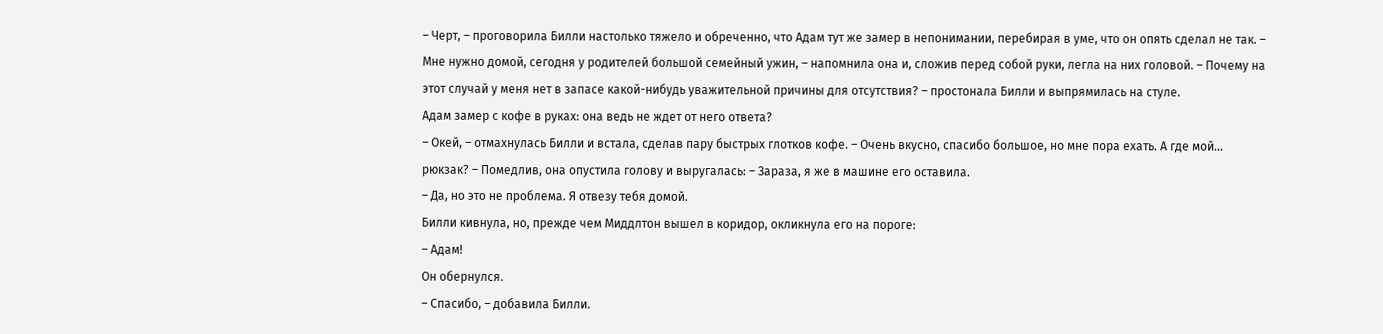– Черт, – проговорила Билли настолько тяжело и обреченно, что Адам тут же замер в непонимании, перебирая в уме, что он опять сделал не так. – Мне нужно домой, сегодня у родителей большой семейный ужин, – напомнила она и, сложив перед собой руки, легла на них головой. – Почему на этот случай у меня нет в запасе какой-нибудь уважительной причины для отсутствия? – простонала Билли и выпрямилась на стуле.
Адам замер с кофе в руках: она ведь не ждет от него ответа?
– Окей, – отмахнулась Билли и встала, сделав пару быстрых глотков кофе. – Очень вкусно, спасибо большое, но мне пора ехать. А где мой… рюкзак? – Помедлив, она опустила голову и выругалась: – Зараза, я же в машине его оставила.
– Да, но это не проблема. Я отвезу тебя домой.
Билли кивнула, но, прежде чем Миддлтон вышел в коридор, окликнула его на пороге:
– Адам!
Он обернулся.
– Спасибо, – добавила Билли.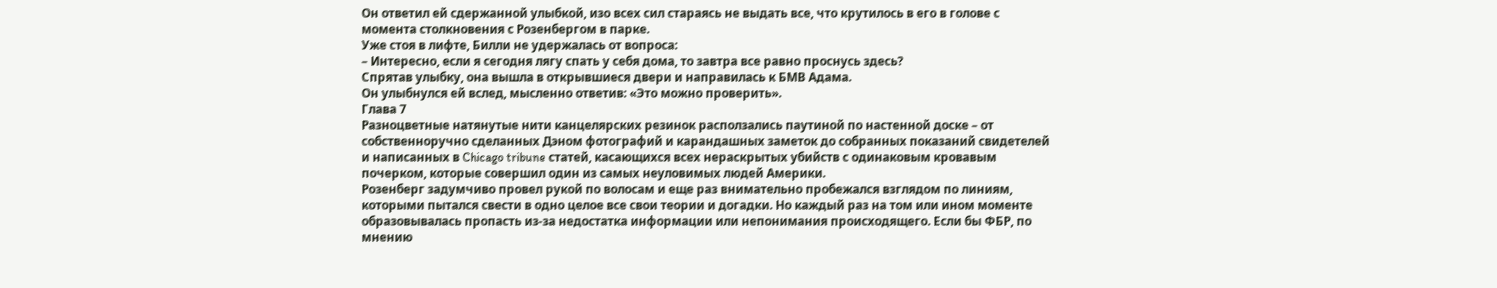Он ответил ей сдержанной улыбкой, изо всех сил стараясь не выдать все, что крутилось в его в голове с момента столкновения с Розенбергом в парке.
Уже стоя в лифте, Билли не удержалась от вопроса:
– Интересно, если я сегодня лягу спать у себя дома, то завтра все равно проснусь здесь?
Спрятав улыбку, она вышла в открывшиеся двери и направилась к БМВ Адама.
Он улыбнулся ей вслед, мысленно ответив: «Это можно проверить».
Глава 7
Разноцветные натянутые нити канцелярских резинок расползались паутиной по настенной доске – от собственноручно сделанных Дэном фотографий и карандашных заметок до собранных показаний свидетелей и написанных в Chicago tribune статей, касающихся всех нераскрытых убийств с одинаковым кровавым почерком, которые совершил один из самых неуловимых людей Америки.
Розенберг задумчиво провел рукой по волосам и еще раз внимательно пробежался взглядом по линиям, которыми пытался свести в одно целое все свои теории и догадки. Но каждый раз на том или ином моменте образовывалась пропасть из-за недостатка информации или непонимания происходящего. Если бы ФБР, по мнению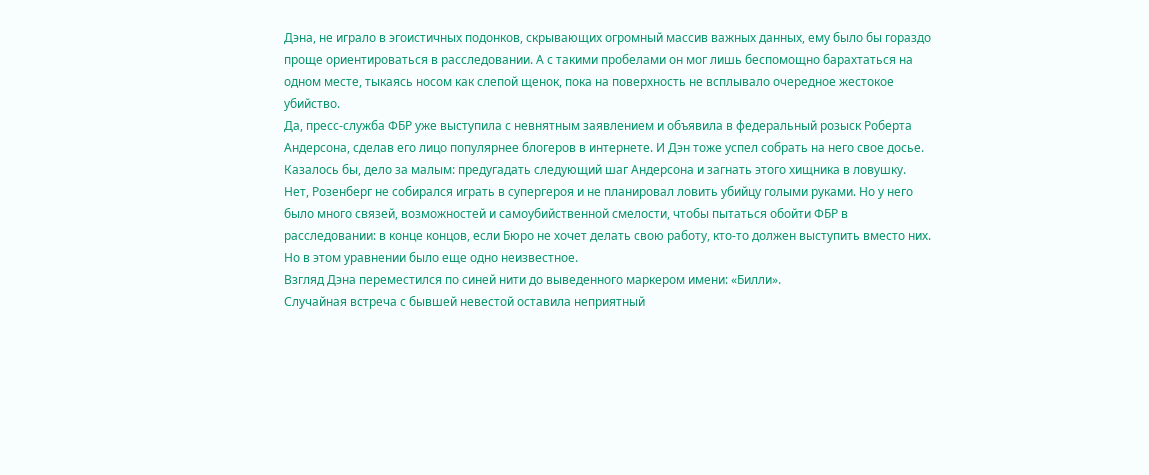Дэна, не играло в эгоистичных подонков, скрывающих огромный массив важных данных, ему было бы гораздо проще ориентироваться в расследовании. А с такими пробелами он мог лишь беспомощно барахтаться на одном месте, тыкаясь носом как слепой щенок, пока на поверхность не всплывало очередное жестокое убийство.
Да, пресс-служба ФБР уже выступила с невнятным заявлением и объявила в федеральный розыск Роберта Андерсона, сделав его лицо популярнее блогеров в интернете. И Дэн тоже успел собрать на него свое досье. Казалось бы, дело за малым: предугадать следующий шаг Андерсона и загнать этого хищника в ловушку.
Нет, Розенберг не собирался играть в супергероя и не планировал ловить убийцу голыми руками. Но у него было много связей, возможностей и самоубийственной смелости, чтобы пытаться обойти ФБР в расследовании: в конце концов, если Бюро не хочет делать свою работу, кто-то должен выступить вместо них.
Но в этом уравнении было еще одно неизвестное.
Взгляд Дэна переместился по синей нити до выведенного маркером имени: «Билли».
Случайная встреча с бывшей невестой оставила неприятный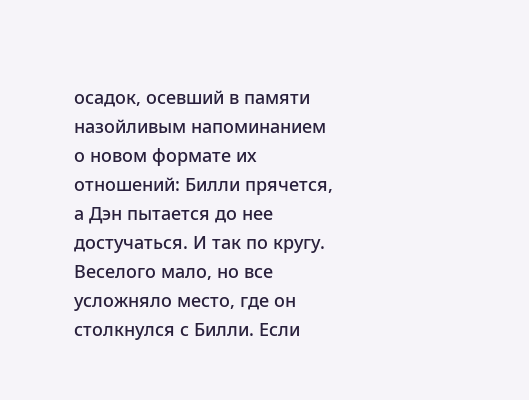осадок, осевший в памяти назойливым напоминанием о новом формате их отношений: Билли прячется, а Дэн пытается до нее достучаться. И так по кругу. Веселого мало, но все усложняло место, где он столкнулся с Билли. Если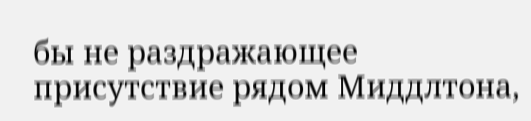бы не раздражающее присутствие рядом Миддлтона,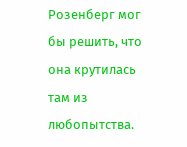Розенберг мог бы решить, что она крутилась там из любопытства.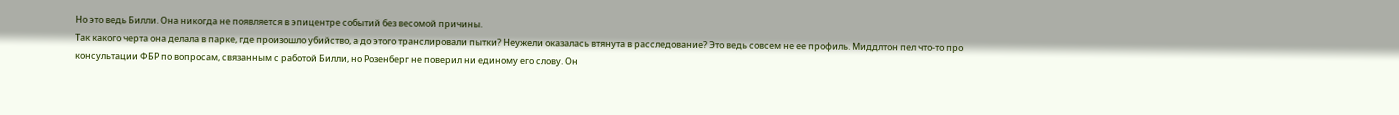Но это ведь Билли. Она никогда не появляется в эпицентре событий без весомой причины.
Так какого черта она делала в парке, где произошло убийство, а до этого транслировали пытки? Неужели оказалась втянута в расследование? Это ведь совсем не ее профиль. Миддлтон пел что-то про консультации ФБР по вопросам, связанным с работой Билли, но Розенберг не поверил ни единому его слову. Он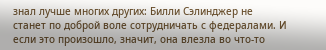знал лучше многих других: Билли Сэлинджер не станет по доброй воле сотрудничать с федералами. И если это произошло, значит, она влезла во что-то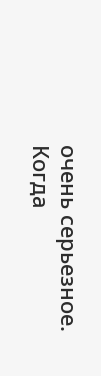очень серьезное.
Когда